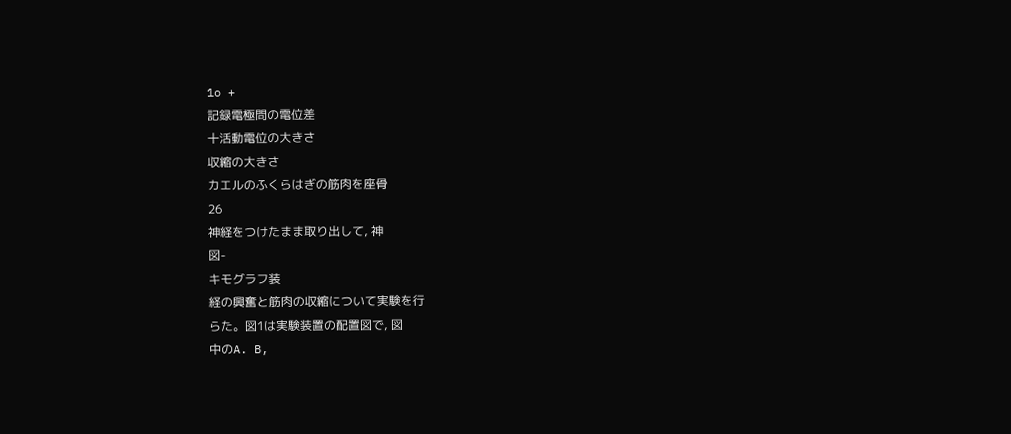1o +
記録電極問の電位差
十活動電位の大きさ
収縮の大きさ
カエルのふくらはぎの筋肉を座骨
26
神経をつけたまま取り出して, 神
図-
キモグラフ装
経の興奮と筋肉の収縮について実験を行
らた。図1は実験装置の配置図で, 図
中のA. B,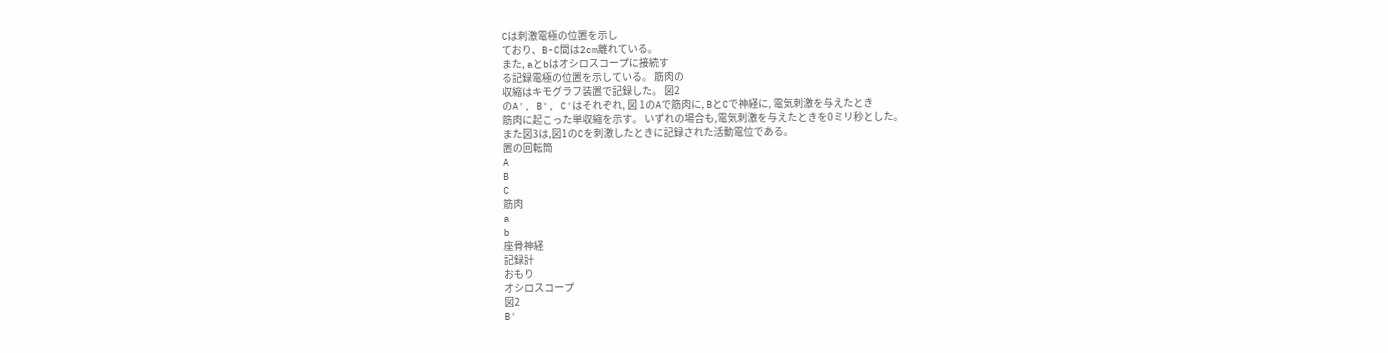Cは刺激電極の位置を示し
ており、B-C間は2cm離れている。
また, aとbはオシロスコープに接続す
る記録電極の位置を示している。 筋肉の
収縮はキモグラフ装置で記録した。 図2
のA', B', C'はそれぞれ, 図 1のAで筋肉に, BとCで神経に, 電気刺激を与えたとき
筋肉に起こった単収縮を示す。 いずれの場合も,電気刺激を与えたときを0ミリ秒とした。
また図3は,図1のCを刺激したときに記録された活動電位である。
置の回転筒
A
B
C
筋肉
a
b
座骨神経
記録計
おもり
オシロスコープ
図2
B'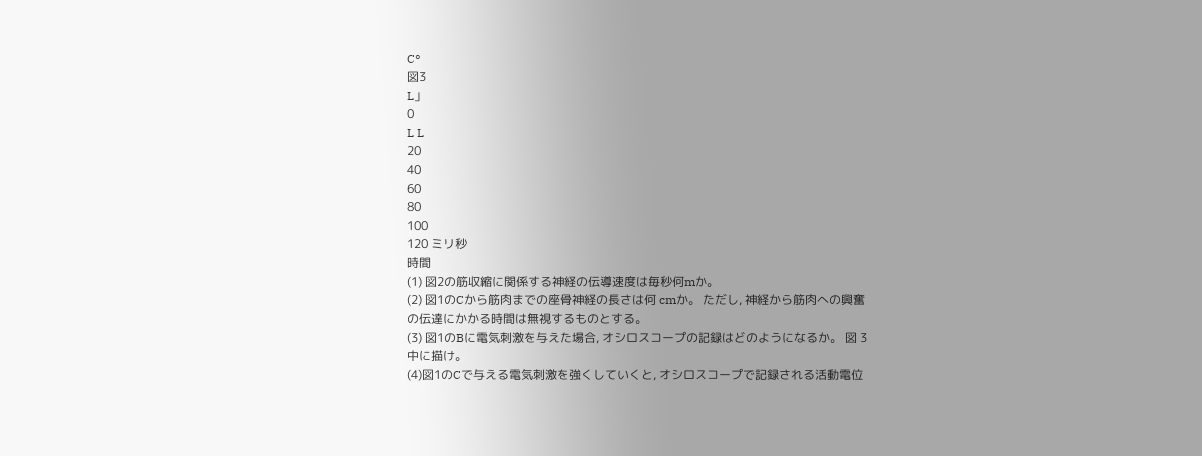C°
図3
L」
0
L L
20
40
60
80
100
120 ミリ秒
時間
(1) 図2の筋収縮に関係する神経の伝導速度は毎秒何mか。
(2) 図1のCから筋肉までの座骨神経の長さは何 cmか。 ただし, 神経から筋肉への興奮
の伝達にかかる時間は無視するものとする。
(3) 図1のBに電気刺激を与えた場合, オシロスコープの記録はどのようになるか。 図 3
中に描け。
(4)図1のCで与える電気刺激を強くしていくと, オシロスコープで記録される活動電位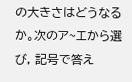の大きさはどうなるか。次のア~エから選び, 記号で答え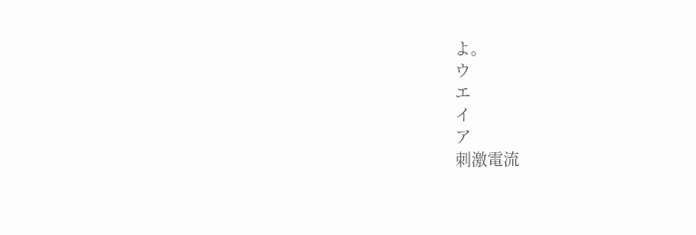よ。
ウ
エ
イ
ア
刺激電流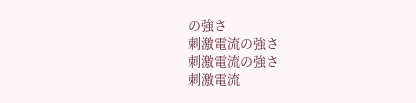の強さ
刺激電流の強さ
刺激電流の強さ
刺激電流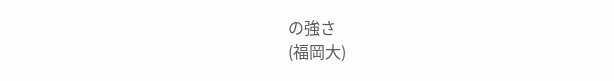の強さ
(福岡大)